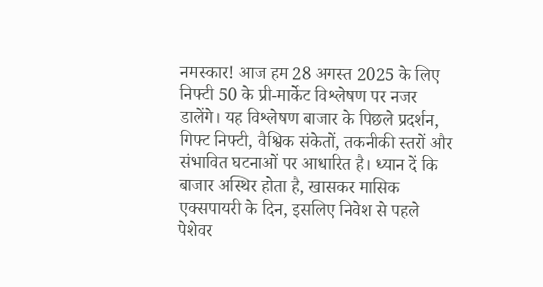नमस्कार! आज हम 28 अगस्त 2025 के लिए निफ्टी 50 के प्री-मार्केट विश्लेषण पर नजर डालेंगे। यह विश्लेषण बाजार के पिछले प्रदर्शन, गिफ्ट निफ्टी, वैश्विक संकेतों, तकनीकी स्तरों और संभावित घटनाओं पर आधारित है। ध्यान दें कि बाजार अस्थिर होता है, खासकर मासिक एक्सपायरी के दिन, इसलिए निवेश से पहले पेशेवर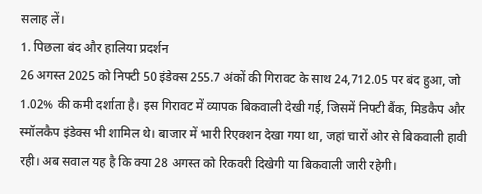सलाह लें।
1. पिछला बंद और हालिया प्रदर्शन
26 अगस्त 2025 को निफ्टी 50 इंडेक्स 255.7 अंकों की गिरावट के साथ 24,712.05 पर बंद हुआ, जो 1.02% की कमी दर्शाता है। इस गिरावट में व्यापक बिकवाली देखी गई, जिसमें निफ्टी बैंक, मिडकैप और स्मॉलकैप इंडेक्स भी शामिल थे। बाजार में भारी रिएक्शन देखा गया था, जहां चारों ओर से बिकवाली हावी रही। अब सवाल यह है कि क्या 28 अगस्त को रिकवरी दिखेगी या बिकवाली जारी रहेगी।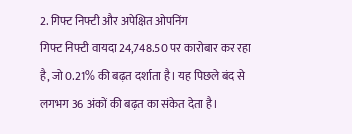2. गिफ्ट निफ्टी और अपेक्षित ओपनिंग
गिफ्ट निफ्टी वायदा 24,748.50 पर कारोबार कर रहा है, जो 0.21% की बढ़त दर्शाता है। यह पिछले बंद से लगभग 36 अंकों की बढ़त का संकेत देता है।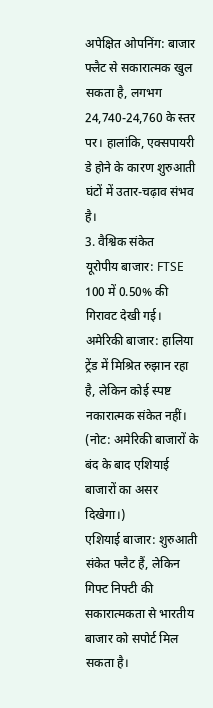अपेक्षित ओपनिंग: बाजार फ्लैट से सकारात्मक खुल सकता है, लगभग 24,740-24,760 के स्तर पर। हालांकि, एक्सपायरी डे होने के कारण शुरुआती घंटों में उतार-चढ़ाव संभव है।
3. वैश्विक संकेत
यूरोपीय बाजार: FTSE 100 में 0.50% की गिरावट देखी गई।
अमेरिकी बाजार: हालिया ट्रेंड में मिश्रित रुझान रहा है, लेकिन कोई स्पष्ट नकारात्मक संकेत नहीं। (नोट: अमेरिकी बाजारों के बंद के बाद एशियाई बाजारों का असर दिखेगा।)
एशियाई बाजार: शुरुआती संकेत फ्लैट हैं, लेकिन गिफ्ट निफ्टी की सकारात्मकता से भारतीय बाजार को सपोर्ट मिल सकता है।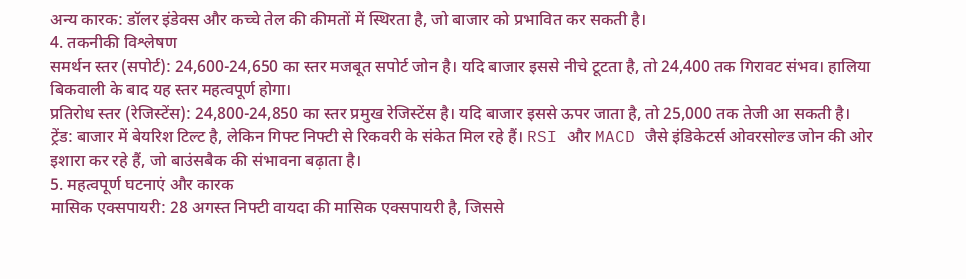अन्य कारक: डॉलर इंडेक्स और कच्चे तेल की कीमतों में स्थिरता है, जो बाजार को प्रभावित कर सकती है।
4. तकनीकी विश्लेषण
समर्थन स्तर (सपोर्ट): 24,600-24,650 का स्तर मजबूत सपोर्ट जोन है। यदि बाजार इससे नीचे टूटता है, तो 24,400 तक गिरावट संभव। हालिया बिकवाली के बाद यह स्तर महत्वपूर्ण होगा।
प्रतिरोध स्तर (रेजिस्टेंस): 24,800-24,850 का स्तर प्रमुख रेजिस्टेंस है। यदि बाजार इससे ऊपर जाता है, तो 25,000 तक तेजी आ सकती है।
ट्रेंड: बाजार में बेयरिश टिल्ट है, लेकिन गिफ्ट निफ्टी से रिकवरी के संकेत मिल रहे हैं। RSI और MACD जैसे इंडिकेटर्स ओवरसोल्ड जोन की ओर इशारा कर रहे हैं, जो बाउंसबैक की संभावना बढ़ाता है।
5. महत्वपूर्ण घटनाएं और कारक
मासिक एक्सपायरी: 28 अगस्त निफ्टी वायदा की मासिक एक्सपायरी है, जिससे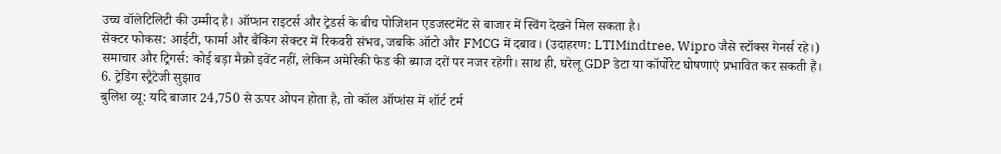उच्च वॉलेटिलिटी की उम्मीद है। ऑप्शन राइटर्स और ट्रेडर्स के बीच पोजिशन एडजस्टमेंट से बाजार में स्विंग देखने मिल सकता है।
सेक्टर फोकस: आईटी, फार्मा और बैंकिंग सेक्टर में रिकवरी संभव, जबकि ऑटो और FMCG में दबाव। (उदाहरण: LTIMindtree, Wipro जैसे स्टॉक्स गेनर्स रहे।)
समाचार और ट्रिगर्स: कोई बड़ा मैक्रो इवेंट नहीं, लेकिन अमेरिकी फेड की ब्याज दरों पर नजर रहेगी। साथ ही, घरेलू GDP डेटा या कॉर्पोरेट घोषणाएं प्रभावित कर सकती हैं।
6. ट्रेडिंग स्ट्रैटेजी सुझाव
बुलिश व्यू: यदि बाजार 24,750 से ऊपर ओपन होता है, तो कॉल ऑप्शंस में शॉर्ट टर्म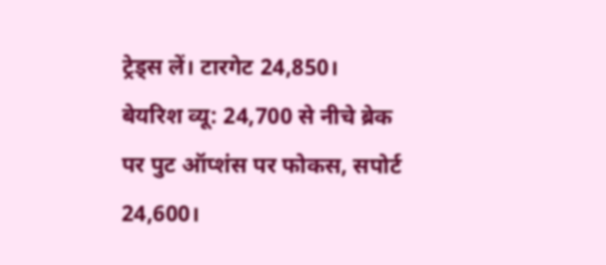ट्रेड्स लें। टारगेट 24,850।
बेयरिश व्यू: 24,700 से नीचे ब्रेक पर पुट ऑप्शंस पर फोकस, सपोर्ट 24,600।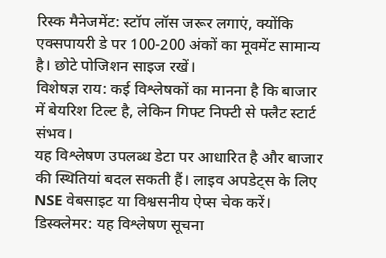रिस्क मैनेजमेंट: स्टॉप लॉस जरूर लगाएं, क्योंकि एक्सपायरी डे पर 100-200 अंकों का मूवमेंट सामान्य है। छोटे पोजिशन साइज रखें।
विशेषज्ञ राय: कई विश्लेषकों का मानना है कि बाजार में बेयरिश टिल्ट है, लेकिन गिफ्ट निफ्टी से फ्लैट स्टार्ट संभव।
यह विश्लेषण उपलब्ध डेटा पर आधारित है और बाजार की स्थितियां बदल सकती हैं। लाइव अपडेट्स के लिए NSE वेबसाइट या विश्वसनीय ऐप्स चेक करें।
डिस्क्लेमर: यह विश्लेषण सूचना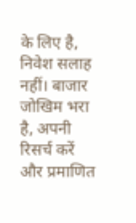के लिए है, निवेश सलाह नहीं। बाजार जोखिम भरा है, अपनी रिसर्च करें और प्रमाणित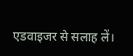एडवाइजर से सलाह लें।